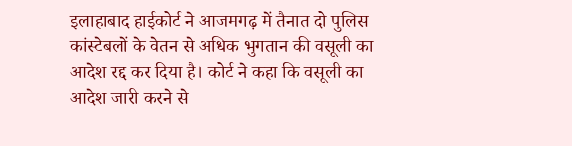इलाहाबाद हाईकोर्ट ने आजमगढ़ में तैनात दो पुलिस कांस्टेबलों के वेतन से अधिक भुगतान की वसूली का आदेश रद्द कर दिया है। कोर्ट ने कहा कि वसूली का आदेश जारी करने से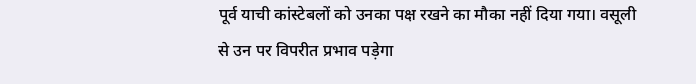पूर्व याची कांस्टेबलों को उनका पक्ष रखने का मौका नहीं दिया गया। वसूली से उन पर विपरीत प्रभाव पड़ेगा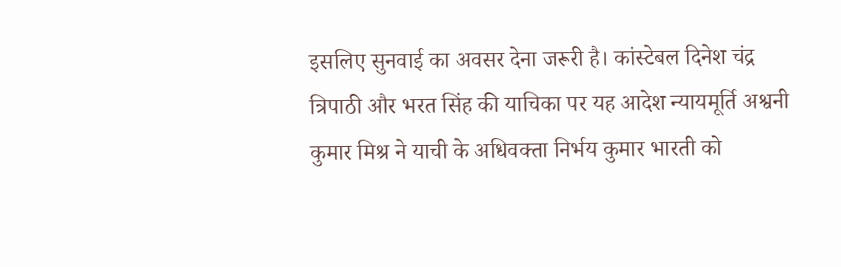इसलिए सुनवाई का अवसर देना जरूरी है। कांस्टेबल दिनेश चंद्र त्रिपाठी और भरत सिंह की याचिका पर यह आदेश न्यायमूर्ति अश्वनी कुमार मिश्र ने याची के अधिवक्ता निर्भय कुमार भारती को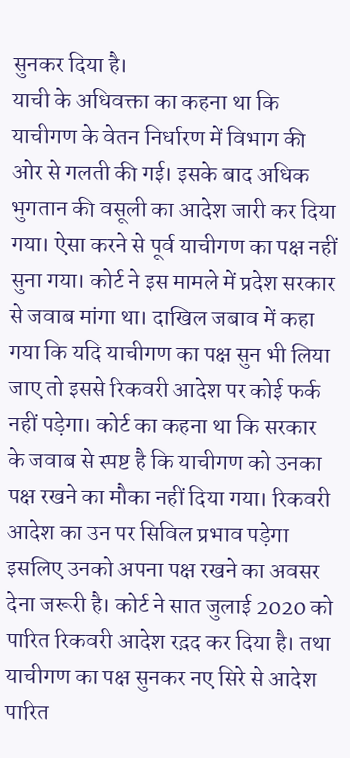सुनकर दिया है।
याची के अधिवक्ता का कहना था कि याचीगण के वेतन निर्धारण में विभाग की ओर से गलती की गई। इसके बाद अधिक भुगतान की वसूली का आदेश जारी कर दिया गया। ऐसा करने से पूर्व याचीगण का पक्ष नहीं सुना गया। कोर्ट ने इस मामले में प्रदेश सरकार से जवाब मांगा था। दाखिल जबाव में कहा गया कि यदि याचीगण का पक्ष सुन भी लिया जाए तो इससे रिकवरी आदेश पर कोई फर्क नहीं पड़ेगा। कोर्ट का कहना था कि सरकार के जवाब से स्पष्ट है कि याचीगण को उनका पक्ष रखने का मौका नहीं दिया गया। रिकवरी आदेश का उन पर सिविल प्रभाव पड़ेगा इसलिए उनको अपना पक्ष रखने का अवसर देना जरूरी है। कोर्ट ने सात जुलाई 2020 को पारित रिकवरी आदेश रद़द कर दिया है। तथा याचीगण का पक्ष सुनकर नए सिरे से आदेश पारित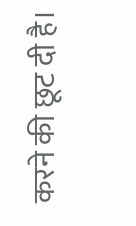करने की छूट दी है।